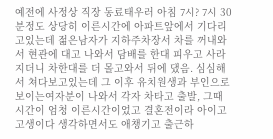예전에 사정상 직장 동료태우러 아침 7시? 7시 30분정도 상당히 이른시간에 아파트앞에서 기다리고있는데 젊은남자가 지하주차장서 차를 꺼내와서 현관에 대고 나와서 담배를 한대 피우고 사라지더니 차한대를 더 몰고와서 뒤에 댔음. 심심해서 쳐다보고있는데 그 이후 유치원생과 부인으로 보이는여자분이 나와서 각자 차타고 출발, 그때 시간이 엄청 이른시간이었고 결혼전이라 아이고 고생이다 생각하면서도 애챙기고 출근하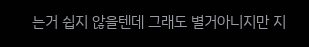는거 쉽지 않을텐데 그래도 별거아니지만 지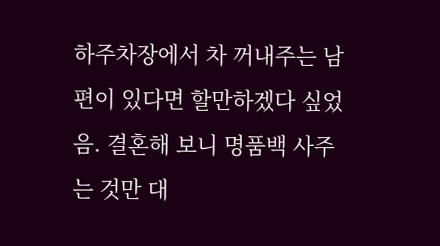하주차장에서 차 꺼내주는 남편이 있다면 할만하겠다 싶었음. 결혼해 보니 명품백 사주는 것만 대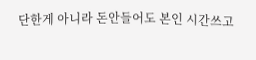단한게 아니라 돈안들어도 본인 시간쓰고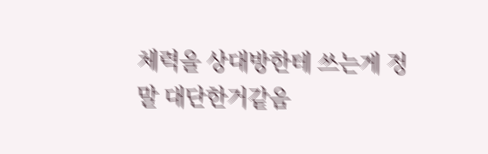체력을 상대방한테 쓰는게 정말 대단한거같음